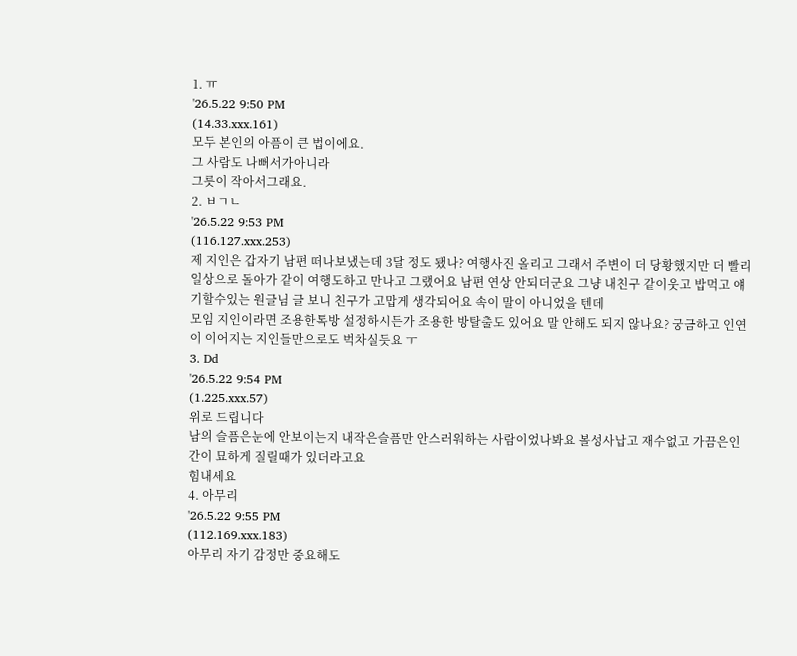1. ㅠ
'26.5.22 9:50 PM
(14.33.xxx.161)
모두 본인의 아픔이 큰 법이에요.
그 사람도 나뻐서가아니라
그릇이 작아서그래요.
2. ㅂㄱㄴ
'26.5.22 9:53 PM
(116.127.xxx.253)
제 지인은 갑자기 남편 떠나보냈는데 3달 정도 됐나? 여행사진 올리고 그래서 주변이 더 당황했지만 더 빨리 일상으로 돌아가 같이 여행도하고 만나고 그랬어요 남편 연상 안되더군요 그냥 내친구 같이웃고 밥먹고 얘기할수있는 원글님 글 보니 친구가 고맙게 생각되어요 속이 말이 아니었을 텐데
모임 지인이라면 조용한톡방 설정하시든가 조용한 방탈출도 있어요 말 안해도 되지 않나요? 궁금하고 인연이 이어지는 지인들만으로도 벅차실듯요 ㅜ
3. Dd
'26.5.22 9:54 PM
(1.225.xxx.57)
위로 드립니다
남의 슬픔은눈에 안보이는지 내작은슬픔만 안스러워하는 사람이었나봐요 볼성사납고 재수없고 가끔은인간이 묘하게 질릴때가 있더라고요
힘내세요
4. 아무리
'26.5.22 9:55 PM
(112.169.xxx.183)
아무리 자기 감정만 중요해도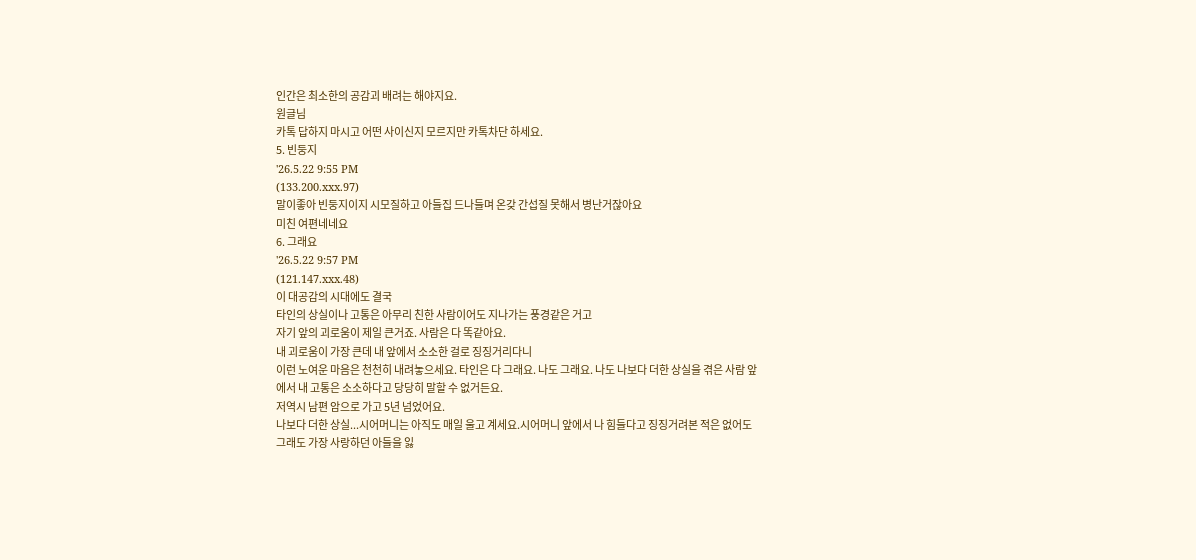인간은 최소한의 공감괴 배려는 해야지요.
원글님
카톡 답하지 마시고 어떤 사이신지 모르지만 카톡차단 하세요.
5. 빈둥지
'26.5.22 9:55 PM
(133.200.xxx.97)
말이좋아 빈둥지이지 시모질하고 아들집 드나들며 온갖 간섭질 못해서 병난거잖아요
미친 여편네네요
6. 그래요
'26.5.22 9:57 PM
(121.147.xxx.48)
이 대공감의 시대에도 결국
타인의 상실이나 고통은 아무리 친한 사람이어도 지나가는 풍경같은 거고
자기 앞의 괴로움이 제일 큰거죠. 사람은 다 똑같아요.
내 괴로움이 가장 큰데 내 앞에서 소소한 걸로 징징거리다니
이런 노여운 마음은 천천히 내려놓으세요. 타인은 다 그래요. 나도 그래요. 나도 나보다 더한 상실을 겪은 사람 앞에서 내 고통은 소소하다고 당당히 말할 수 없거든요.
저역시 남편 암으로 가고 5년 넘었어요.
나보다 더한 상실...시어머니는 아직도 매일 울고 계세요.시어머니 앞에서 나 힘들다고 징징거려본 적은 없어도
그래도 가장 사랑하던 아들을 잃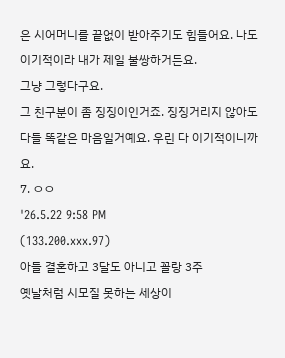은 시어머니를 끝없이 받아주기도 힘들어요. 나도 이기적이라 내가 제일 불쌍하거든요.
그냥 그렇다구요.
그 친구분이 좀 징징이인거죠. 징징거리지 않아도 다들 똑같은 마음일거예요. 우린 다 이기적이니까요.
7. ㅇㅇ
'26.5.22 9:58 PM
(133.200.xxx.97)
아들 결혼하고 3달도 아니고 꼴랑 3주
옛날처럼 시모질 못하는 세상이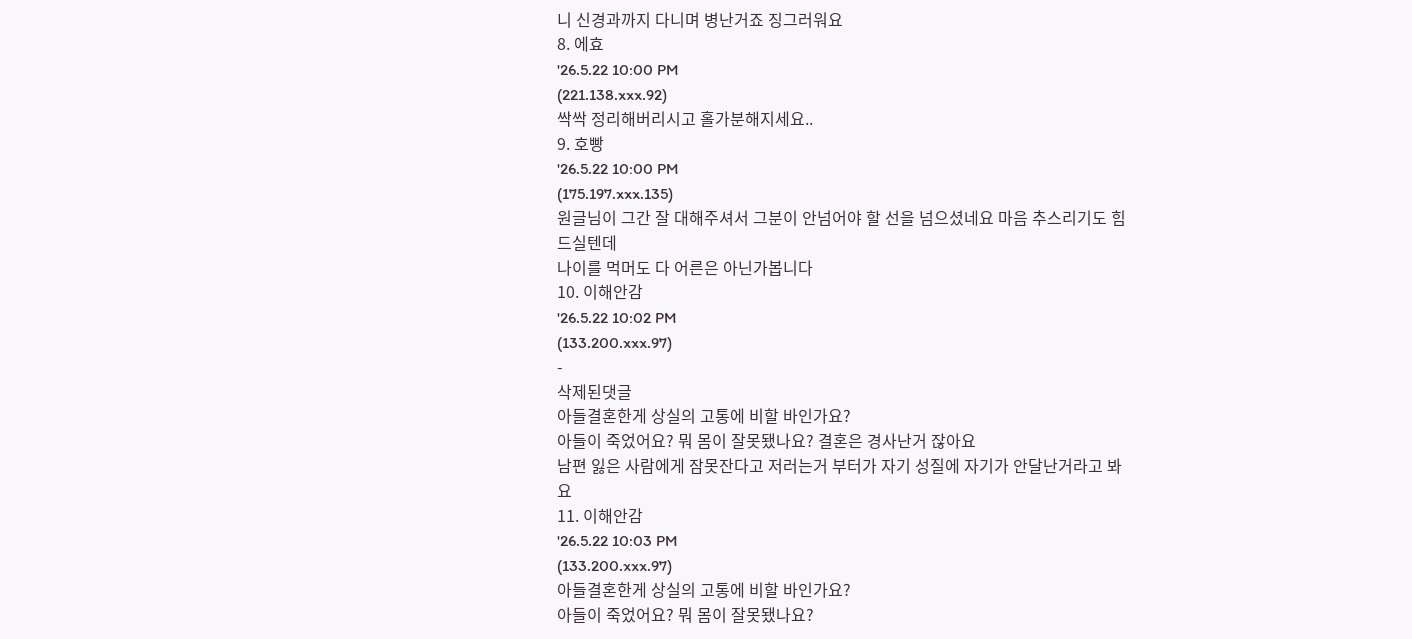니 신경과까지 다니며 병난거죠 징그러워요
8. 에효
'26.5.22 10:00 PM
(221.138.xxx.92)
싹싹 정리해버리시고 홀가분해지세요..
9. 호빵
'26.5.22 10:00 PM
(175.197.xxx.135)
원글님이 그간 잘 대해주셔서 그분이 안넘어야 할 선을 넘으셨네요 마음 추스리기도 힘드실텐데
나이를 먹머도 다 어른은 아닌가봅니다
10. 이해안감
'26.5.22 10:02 PM
(133.200.xxx.97)
-
삭제된댓글
아들결혼한게 상실의 고통에 비할 바인가요?
아들이 죽었어요? 뭐 몸이 잘못됐나요? 결혼은 경사난거 잖아요
남편 잃은 사람에게 잠못잔다고 저러는거 부터가 자기 성질에 자기가 안달난거라고 봐요
11. 이해안감
'26.5.22 10:03 PM
(133.200.xxx.97)
아들결혼한게 상실의 고통에 비할 바인가요?
아들이 죽었어요? 뭐 몸이 잘못됐나요?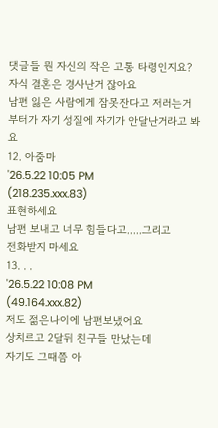댓글들 뭔 자신의 작은 고통 타령인지요? 자식 결혼은 경사난거 잖아요
남편 잃은 사람에게 잠못잔다고 저러는거 부터가 자기 성질에 자기가 안달난거라고 봐요
12. 아줌마
'26.5.22 10:05 PM
(218.235.xxx.83)
표현하세요
남편 보내고 너무 힘들다고.....그리고
전화받지 마세요
13. . .
'26.5.22 10:08 PM
(49.164.xxx.82)
저도 젊은나이에 남편보냈어요
상치르고 2달뒤 친구들 만났는데
자기도 그때쯤 아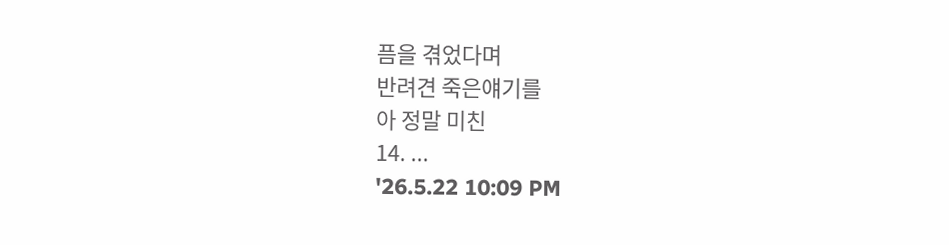픔을 겪었다며
반려견 죽은얘기를
아 정말 미친
14. ...
'26.5.22 10:09 PM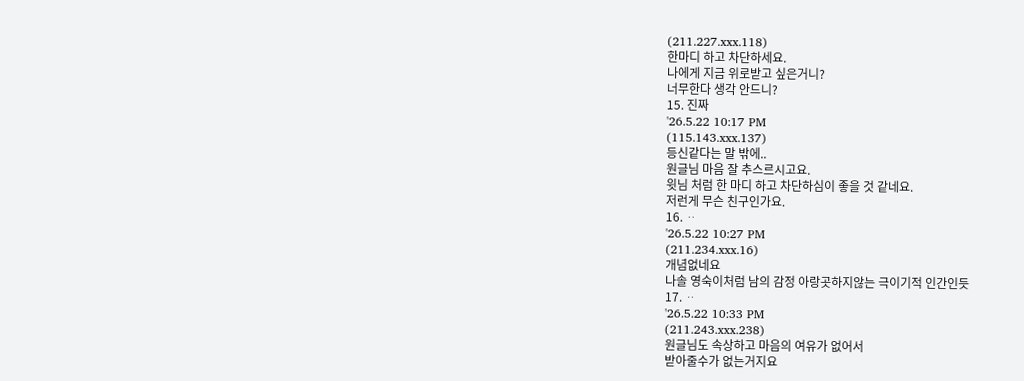(211.227.xxx.118)
한마디 하고 차단하세요.
나에게 지금 위로받고 싶은거니?
너무한다 생각 안드니?
15. 진짜
'26.5.22 10:17 PM
(115.143.xxx.137)
등신같다는 말 밖에..
원글님 마음 잘 추스르시고요.
윗님 처럼 한 마디 하고 차단하심이 좋을 것 같네요.
저런게 무슨 친구인가요.
16. ᆢ
'26.5.22 10:27 PM
(211.234.xxx.16)
개념없네요
나솔 영숙이처럼 남의 감정 아랑곳하지않는 극이기적 인간인듯
17. ᆢ
'26.5.22 10:33 PM
(211.243.xxx.238)
원글님도 속상하고 마음의 여유가 없어서
받아줄수가 없는거지요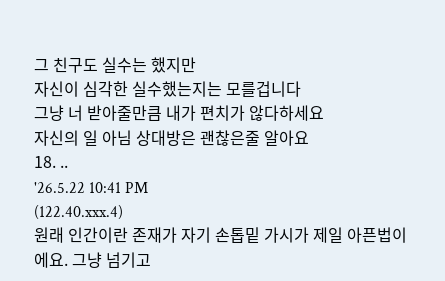그 친구도 실수는 했지만
자신이 심각한 실수했는지는 모를겁니다
그냥 너 받아줄만큼 내가 편치가 않다하세요
자신의 일 아님 상대방은 괜찮은줄 알아요
18. ..
'26.5.22 10:41 PM
(122.40.xxx.4)
원래 인간이란 존재가 자기 손톱밑 가시가 제일 아픈법이에요. 그냥 넘기고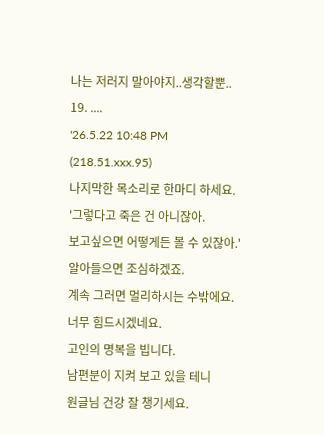나는 저러지 말아야지..생각할뿐..
19. ....
'26.5.22 10:48 PM
(218.51.xxx.95)
나지막한 목소리로 한마디 하세요.
'그렇다고 죽은 건 아니잖아.
보고싶으면 어떻게든 볼 수 있잖아.'
알아들으면 조심하겠죠.
계속 그러면 멀리하시는 수밖에요.
너무 힘드시겠네요.
고인의 명복을 빕니다.
남편분이 지켜 보고 있을 테니
원글님 건강 잘 챙기세요.